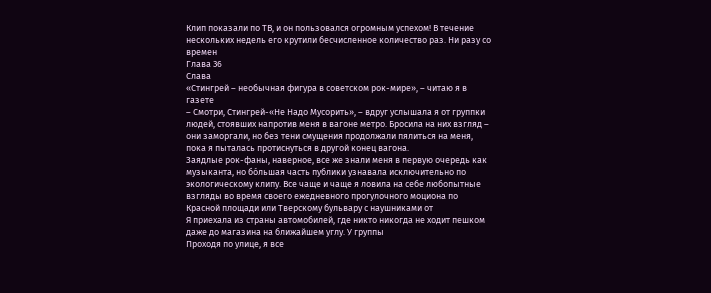Клип показали по ТВ, и он пользовался огромным успехом! В течение нескольких недель его крутили бесчисленное количество раз. Ни разу со времен
Глава 36
Слава
«Стингрей – необычная фигура в советском рок-мире», – читаю я в газете
– Смотри, Стингрей-«Не Надо Мусорить», – вдруг услышала я от группки людей, стоявших напротив меня в вагоне метро. Бросила на них взгляд – они заморгали, но без тени смущения продолжали пялиться на меня, пока я пыталась протиснуться в другой конец вагона.
Заядлые рок-фаны, наверное, все же знали меня в первую очередь как музыканта, но бо́льшая часть публики узнавала исключительно по экологическому клипу. Все чаще и чаще я ловила на себе любопытные взгляды во время своего ежедневного прогулочного моциона по Красной площади или Тверскому бульвару с наушниками от
Я приехала из страны автомобилей, где никто никогда не ходит пешком даже до магазина на ближайшем углу. У группы
Проходя по улице, я все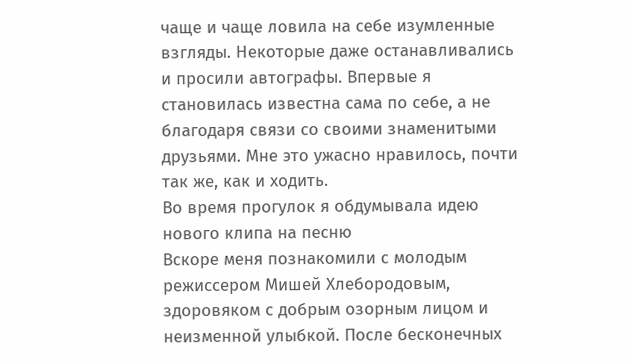чаще и чаще ловила на себе изумленные взгляды. Некоторые даже останавливались и просили автографы. Впервые я становилась известна сама по себе, а не благодаря связи со своими знаменитыми друзьями. Мне это ужасно нравилось, почти так же, как и ходить.
Во время прогулок я обдумывала идею нового клипа на песню
Вскоре меня познакомили с молодым режиссером Мишей Хлебородовым, здоровяком с добрым озорным лицом и неизменной улыбкой. После бесконечных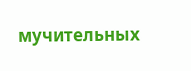мучительных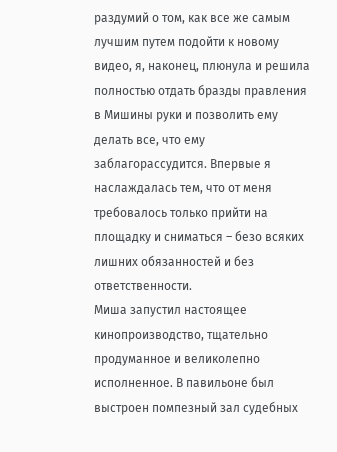раздумий о том, как все же самым лучшим путем подойти к новому видео, я, наконец, плюнула и решила полностью отдать бразды правления в Мишины руки и позволить ему делать все, что ему заблагорассудится. Впервые я наслаждалась тем, что от меня требовалось только прийти на площадку и сниматься – безо всяких лишних обязанностей и без ответственности.
Миша запустил настоящее кинопроизводство, тщательно продуманное и великолепно исполненное. В павильоне был выстроен помпезный зал судебных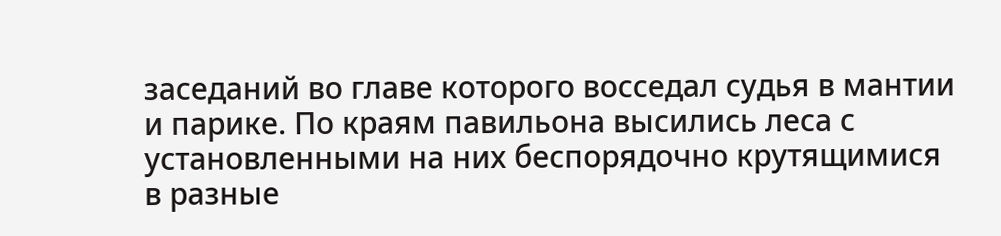заседаний во главе которого восседал судья в мантии и парике. По краям павильона высились леса с установленными на них беспорядочно крутящимися в разные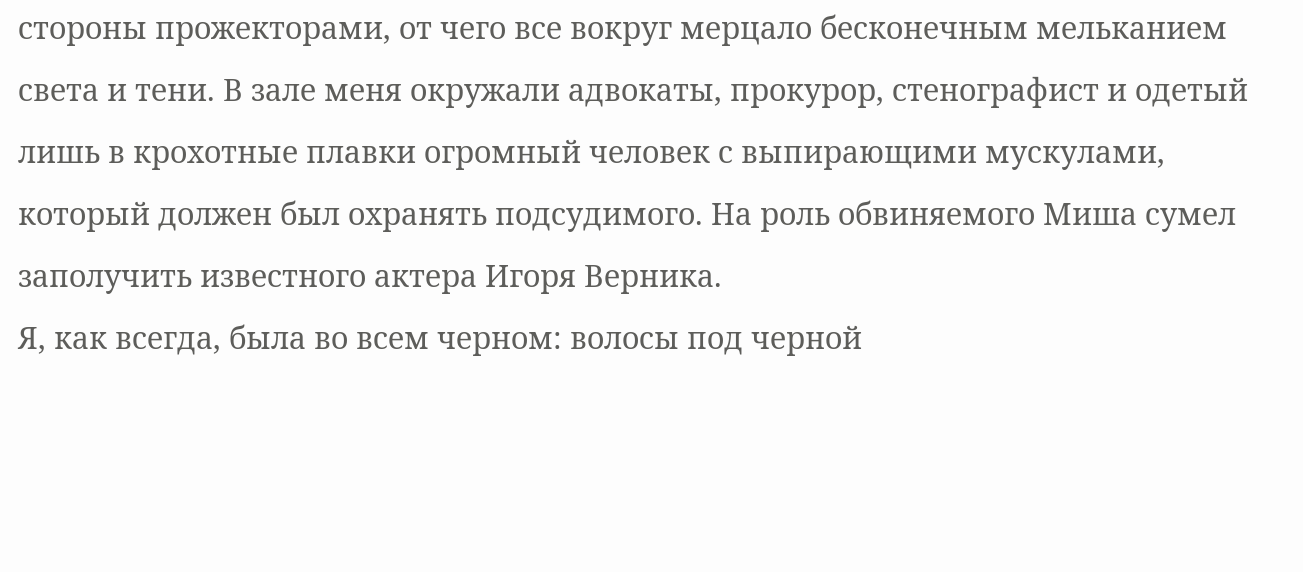стороны прожекторами, от чего все вокруг мерцало бесконечным мельканием света и тени. В зале меня окружали адвокаты, прокурор, стенографист и одетый лишь в крохотные плавки огромный человек с выпирающими мускулами, который должен был охранять подсудимого. На роль обвиняемого Миша сумел заполучить известного актера Игоря Верника.
Я, как всегда, была во всем черном: волосы под черной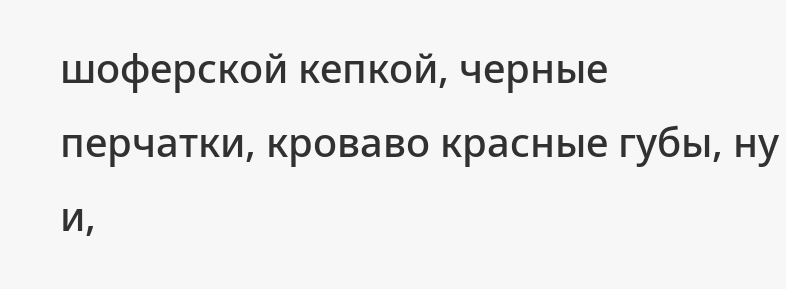шоферской кепкой, черные перчатки, кроваво красные губы, ну и,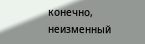конечно, неизменный